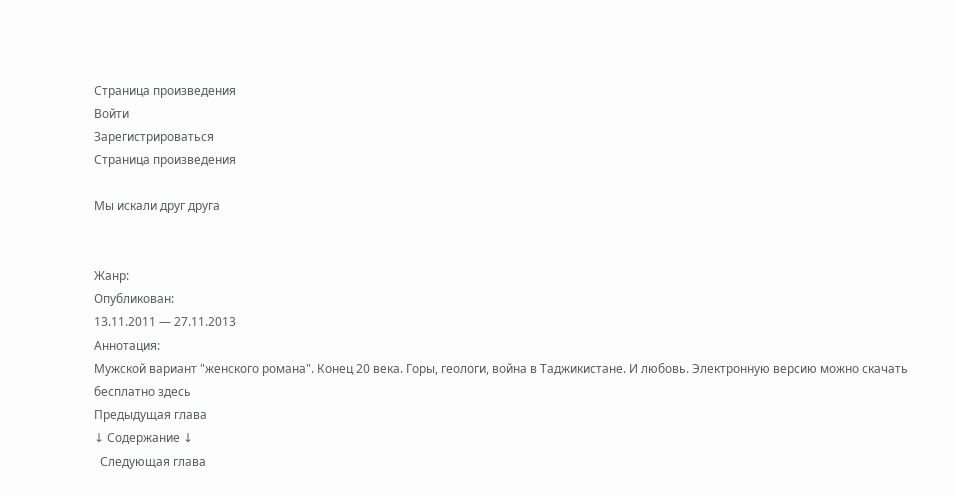Страница произведения
Войти
Зарегистрироваться
Страница произведения

Мы искали друг друга


Жанр:
Опубликован:
13.11.2011 — 27.11.2013
Аннотация:
Мужской вариант "женского романа". Конец 20 века. Горы, геологи, война в Таджикистане. И любовь. Электронную версию можно скачать бесплатно здесь
Предыдущая глава
↓ Содержание ↓
  Следующая глава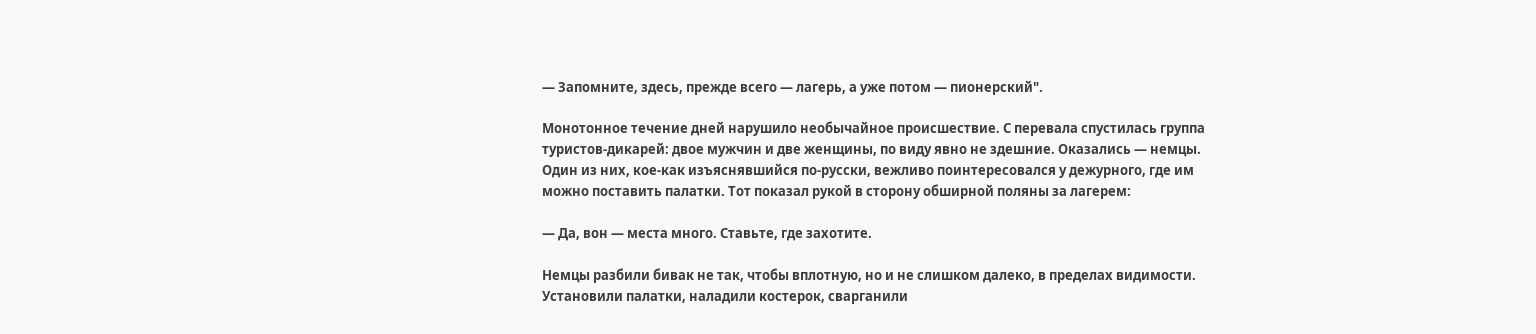— Запомните, здесь, прежде всего — лагерь, а уже потом — пионерский".

Монотонное течение дней нарушило необычайное происшествие. С перевала спустилась группа туристов-дикарей: двое мужчин и две женщины, по виду явно не здешние. Оказались — немцы. Один из них, кое-как изъяснявшийся по-русски, вежливо поинтересовался у дежурного, где им можно поставить палатки. Тот показал рукой в сторону обширной поляны за лагерем:

— Да, вон — места много. Ставьте, где захотите.

Немцы разбили бивак не так, чтобы вплотную, но и не слишком далеко, в пределах видимости. Установили палатки, наладили костерок, сварганили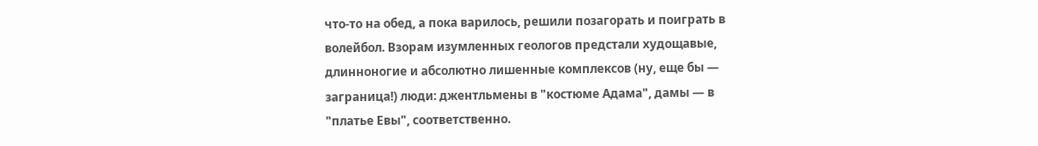что-то на обед, а пока варилось, решили позагорать и поиграть в волейбол. Взорам изумленных геологов предстали худощавые, длинноногие и абсолютно лишенные комплексов (ну, еще бы — заграница!) люди: джентльмены в "костюме Адама", дамы — в "платье Евы", соответственно.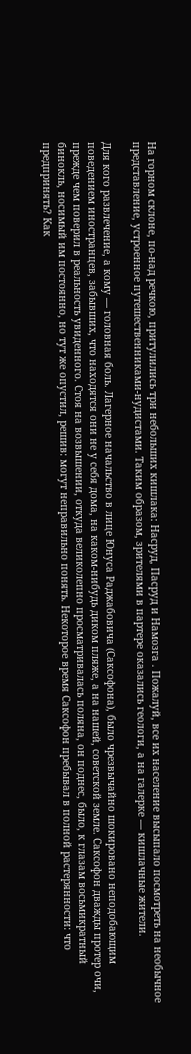На горном склоне, по-над речкою, притулились три небольших кишлака: Насруд, Пасруд и Намозга . Пожалуй, все их население высыпало посмотреть на необычное представление, устроенное путешественниками-нудистами. Таким образом, зрителями в партере оказались геологи, а на галерке — кишлачные жители.

Для кого развлечение, а кому — головная боль. Лагерное начальство в лице Юнуса Раджабовича (Саксофона), было чрезвычайно шокировано неподобающим поведением иностранцев, забывших, что находятся они не у себя дома, на каком-нибудь диком пляже, а на нашей, советской земле. Саксофон дважды протер очи, прежде чем поверил в реальность увиденного. Стоя на возвышении, откуда великолепно просматривалась поляна, он поднес, было, к глазам восьмикратный бинокль, носимый им постоянно, но тут же опустил, решив: могут неправильно понять. Некоторое время Саксофон пребывал в полной растерянности: что предпринять? Как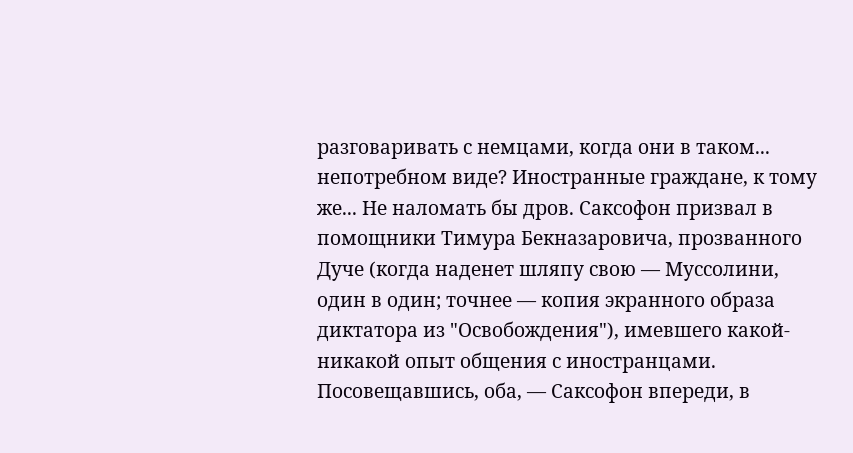разговаривать с немцами, когда они в таком... непотребном виде? Иностранные граждане, к тому же... Не наломать бы дров. Саксофон призвал в помощники Тимура Бекназаровича, прозванного Дуче (когда наденет шляпу свою — Муссолини, один в один; точнее — копия экранного образа диктатора из "Освобождения"), имевшего какой-никакой опыт общения с иностранцами. Посовещавшись, оба, — Саксофон впереди, в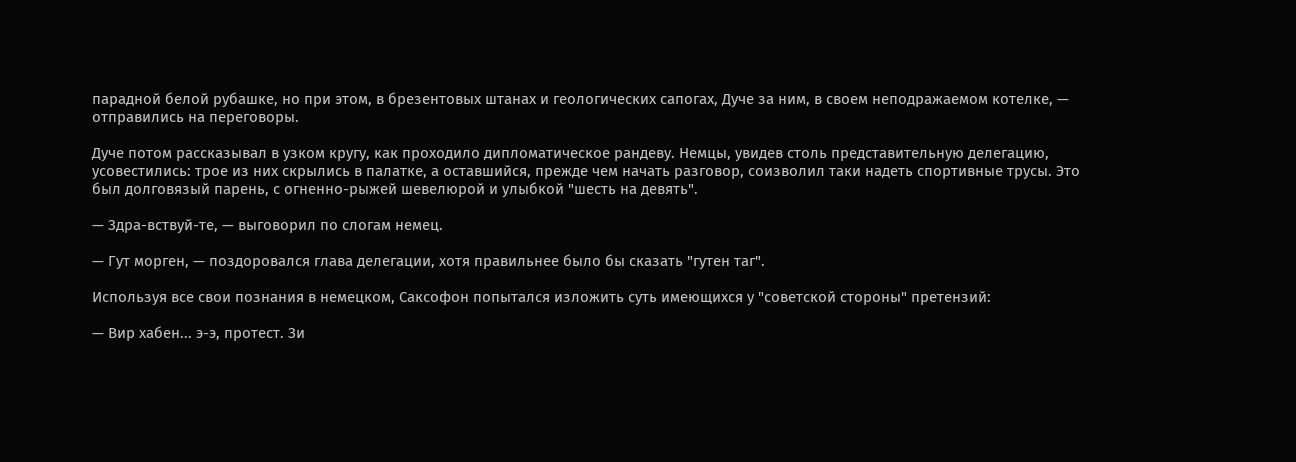парадной белой рубашке, но при этом, в брезентовых штанах и геологических сапогах, Дуче за ним, в своем неподражаемом котелке, — отправились на переговоры.

Дуче потом рассказывал в узком кругу, как проходило дипломатическое рандеву. Немцы, увидев столь представительную делегацию, усовестились: трое из них скрылись в палатке, а оставшийся, прежде чем начать разговор, соизволил таки надеть спортивные трусы. Это был долговязый парень, с огненно-рыжей шевелюрой и улыбкой "шесть на девять".

— Здра-вствуй-те, — выговорил по слогам немец.

— Гут морген, — поздоровался глава делегации, хотя правильнее было бы сказать "гутен таг".

Используя все свои познания в немецком, Саксофон попытался изложить суть имеющихся у "советской стороны" претензий:

— Вир хабен... э-э, протест. Зи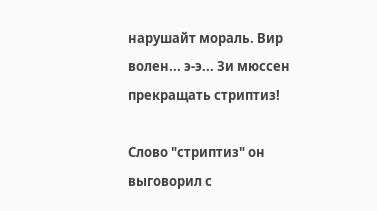нарушайт мораль. Вир волен... э-э... Зи мюссен прекращать стриптиз!

Слово "стриптиз" он выговорил с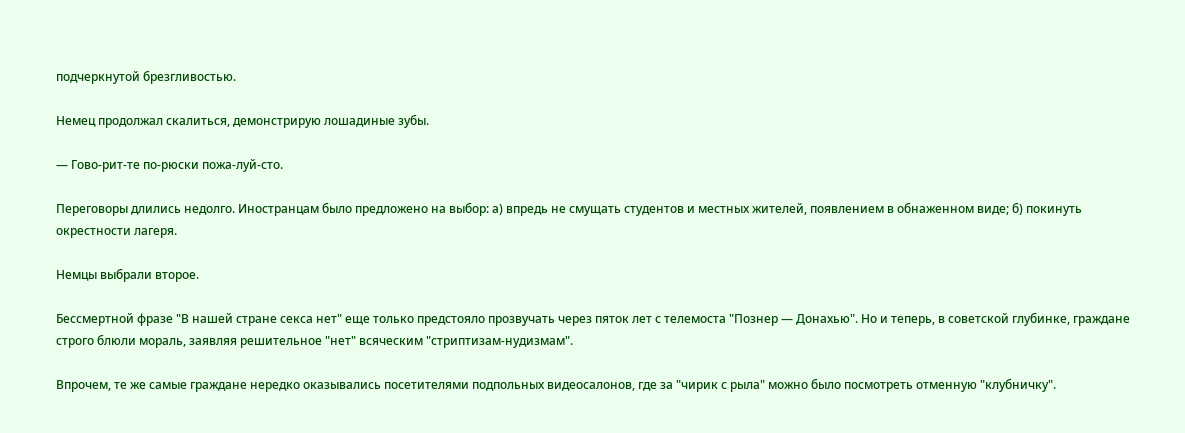подчеркнутой брезгливостью.

Немец продолжал скалиться, демонстрирую лошадиные зубы.

— Гово-рит-те по-рюски пожа-луй-сто.

Переговоры длились недолго. Иностранцам было предложено на выбор: а) впредь не смущать студентов и местных жителей, появлением в обнаженном виде; б) покинуть окрестности лагеря.

Немцы выбрали второе.

Бессмертной фразе "В нашей стране секса нет" еще только предстояло прозвучать через пяток лет с телемоста "Познер — Донахью". Но и теперь, в советской глубинке, граждане строго блюли мораль, заявляя решительное "нет" всяческим "стриптизам-нудизмам".

Впрочем, те же самые граждане нередко оказывались посетителями подпольных видеосалонов, где за "чирик с рыла" можно было посмотреть отменную "клубничку".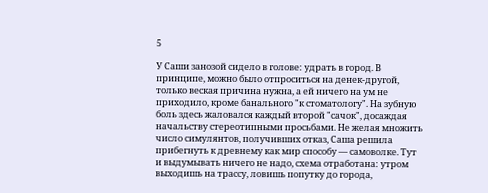5

У Саши занозой сидело в голове: удрать в город. В принципе, можно было отпроситься на денек-другой, только веская причина нужна, а ей ничего на ум не приходило, кроме банального "к стоматологу". На зубную боль здесь жаловался каждый второй "сачок", досаждая начальству стереотипными просьбами. Не желая множить число симулянтов, получивших отказ, Саша решила прибегнуть к древнему как мир способу — самоволке. Тут и выдумывать ничего не надо, схема отработана: утром выходишь на трассу, ловишь попутку до города,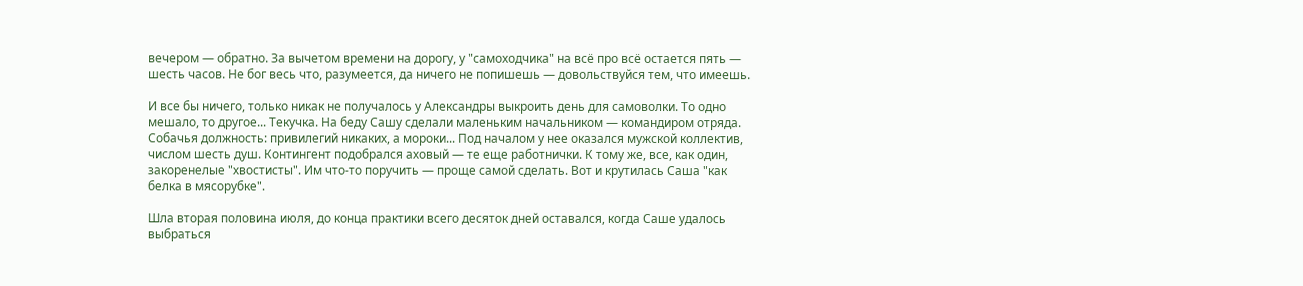вечером — обратно. За вычетом времени на дорогу, у "самоходчика" на всё про всё остается пять — шесть часов. Не бог весь что, разумеется, да ничего не попишешь — довольствуйся тем, что имеешь.

И все бы ничего, только никак не получалось у Александры выкроить день для самоволки. То одно мешало, то другое... Текучка. На беду Сашу сделали маленьким начальником — командиром отряда. Собачья должность: привилегий никаких, а мороки... Под началом у нее оказался мужской коллектив, числом шесть душ. Контингент подобрался аховый — те еще работнички. К тому же, все, как один, закоренелые "хвостисты". Им что-то поручить — проще самой сделать. Вот и крутилась Саша "как белка в мясорубке".

Шла вторая половина июля, до конца практики всего десяток дней оставался, когда Саше удалось выбраться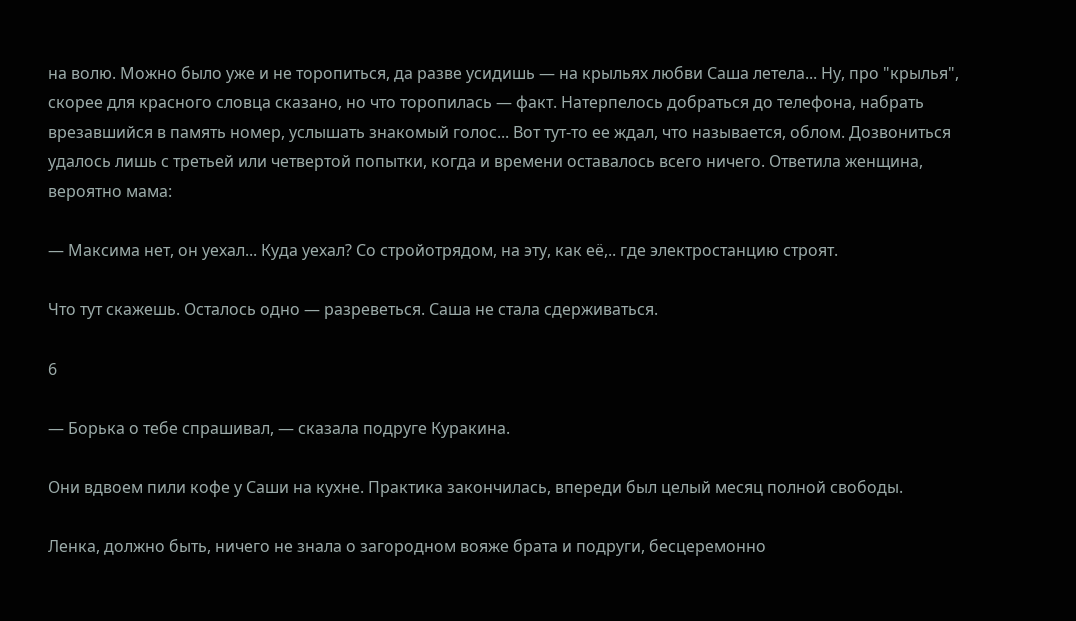на волю. Можно было уже и не торопиться, да разве усидишь — на крыльях любви Саша летела... Ну, про "крылья", скорее для красного словца сказано, но что торопилась — факт. Натерпелось добраться до телефона, набрать врезавшийся в память номер, услышать знакомый голос... Вот тут-то ее ждал, что называется, облом. Дозвониться удалось лишь с третьей или четвертой попытки, когда и времени оставалось всего ничего. Ответила женщина, вероятно мама:

— Максима нет, он уехал... Куда уехал? Со стройотрядом, на эту, как её,.. где электростанцию строят.

Что тут скажешь. Осталось одно — разреветься. Саша не стала сдерживаться.

6

— Борька о тебе спрашивал, — сказала подруге Куракина.

Они вдвоем пили кофе у Саши на кухне. Практика закончилась, впереди был целый месяц полной свободы.

Ленка, должно быть, ничего не знала о загородном вояже брата и подруги, бесцеремонно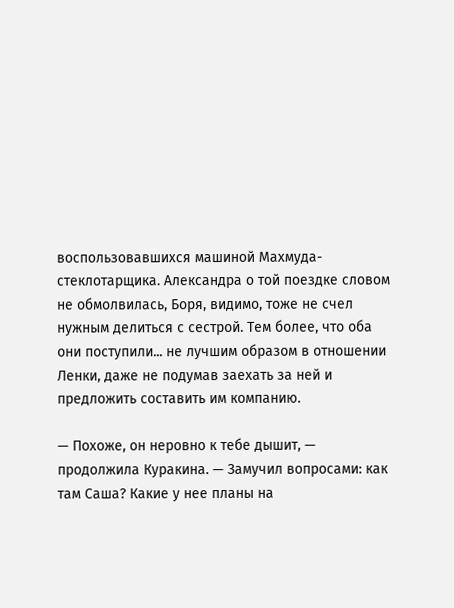воспользовавшихся машиной Махмуда-стеклотарщика. Александра о той поездке словом не обмолвилась, Боря, видимо, тоже не счел нужным делиться с сестрой. Тем более, что оба они поступили... не лучшим образом в отношении Ленки, даже не подумав заехать за ней и предложить составить им компанию.

— Похоже, он неровно к тебе дышит, — продолжила Куракина. — Замучил вопросами: как там Саша? Какие у нее планы на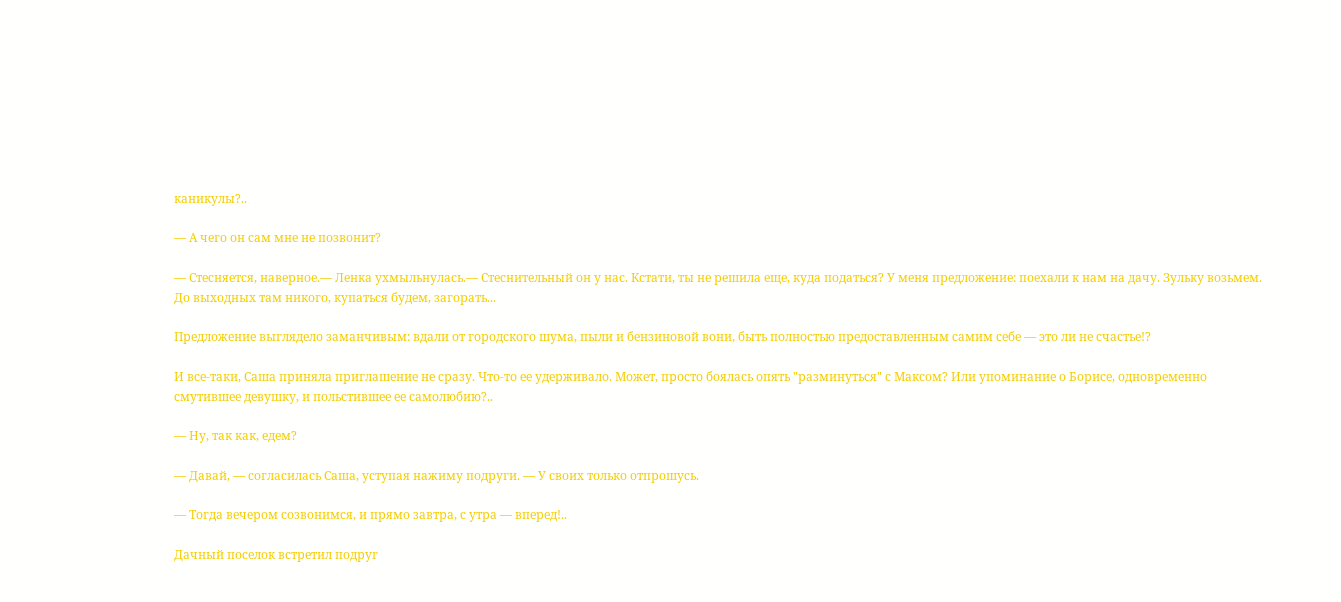каникулы?..

— А чего он сам мне не позвонит?

— Стесняется, наверное.— Ленка ухмыльнулась.— Стеснительный он у нас. Кстати, ты не решила еще, куда податься? У меня предложение: поехали к нам на дачу. Зульку возьмем. До выходных там никого, купаться будем, загорать...

Предложение выглядело заманчивым: вдали от городского шума, пыли и бензиновой вони, быть полностью предоставленным самим себе — это ли не счастье!?

И все-таки, Саша приняла приглашение не сразу. Что-то ее удерживало. Может, просто боялась опять "разминуться" с Максом? Или упоминание о Борисе, одновременно смутившее девушку, и польстившее ее самолюбию?..

— Ну, так как, едем?

— Давай, — согласилась Саша, уступая нажиму подруги. — У своих только отпрошусь.

— Тогда вечером созвонимся, и прямо завтра, с утра — вперед!..

Дачный поселок встретил подруг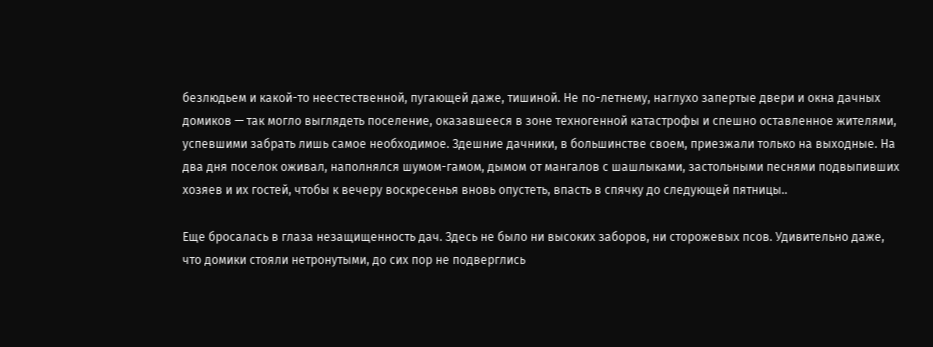безлюдьем и какой-то неестественной, пугающей даже, тишиной. Не по-летнему, наглухо запертые двери и окна дачных домиков — так могло выглядеть поселение, оказавшееся в зоне техногенной катастрофы и спешно оставленное жителями, успевшими забрать лишь самое необходимое. Здешние дачники, в большинстве своем, приезжали только на выходные. На два дня поселок оживал, наполнялся шумом-гамом, дымом от мангалов с шашлыками, застольными песнями подвыпивших хозяев и их гостей, чтобы к вечеру воскресенья вновь опустеть, впасть в спячку до следующей пятницы..

Еще бросалась в глаза незащищенность дач. Здесь не было ни высоких заборов, ни сторожевых псов. Удивительно даже, что домики стояли нетронутыми, до сих пор не подверглись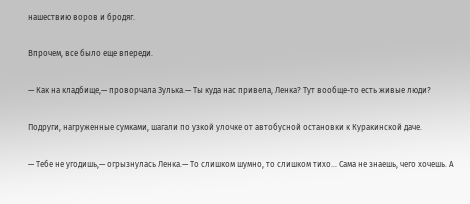нашествию воров и бродяг.

Впрочем, все было еще впереди.

— Как на кладбище,— проворчала Зулька.— Ты куда нас привела, Ленка? Тут вообще-то есть живые люди?

Подруги, нагруженные сумками, шагали по узкой улочке от автобусной остановки к Куракинской даче.

— Тебе не угодишь,— огрызнулась Ленка.— То слишком шумно, то слишком тихо... Сама не знаешь, чего хочешь. А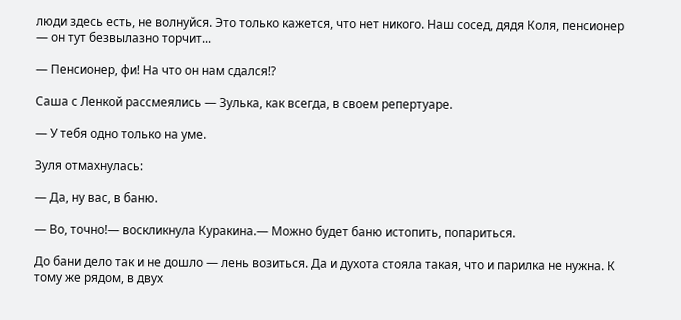люди здесь есть, не волнуйся. Это только кажется, что нет никого. Наш сосед, дядя Коля, пенсионер — он тут безвылазно торчит...

— Пенсионер, фи! На что он нам сдался!?

Саша с Ленкой рассмеялись — Зулька, как всегда, в своем репертуаре.

— У тебя одно только на уме.

Зуля отмахнулась:

— Да, ну вас, в баню.

— Во, точно!— воскликнула Куракина.— Можно будет баню истопить, попариться.

До бани дело так и не дошло — лень возиться. Да и духота стояла такая, что и парилка не нужна. К тому же рядом, в двух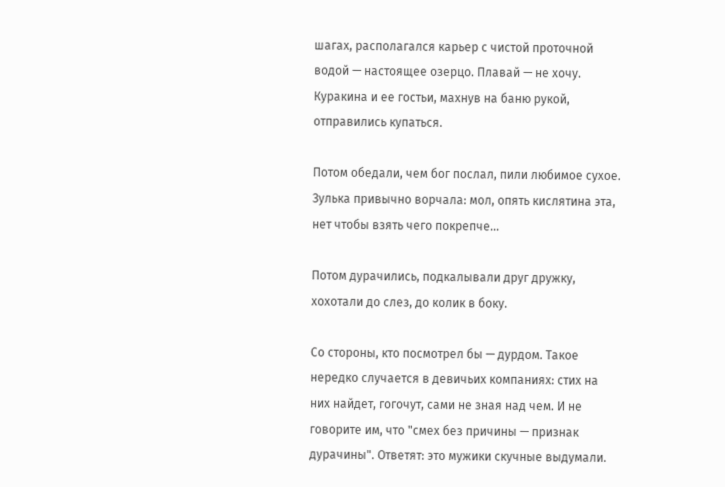шагах, располагался карьер с чистой проточной водой — настоящее озерцо. Плавай — не хочу. Куракина и ее гостьи, махнув на баню рукой, отправились купаться.

Потом обедали, чем бог послал, пили любимое сухое. Зулька привычно ворчала: мол, опять кислятина эта, нет чтобы взять чего покрепче...

Потом дурачились, подкалывали друг дружку, хохотали до слез, до колик в боку.

Со стороны, кто посмотрел бы — дурдом. Такое нередко случается в девичьих компаниях: стих на них найдет, гогочут, сами не зная над чем. И не говорите им, что "смех без причины — признак дурачины". Ответят: это мужики скучные выдумали.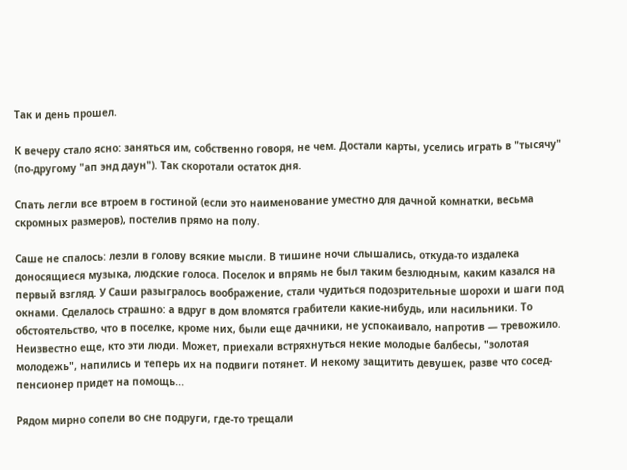Так и день прошел.

К вечеру стало ясно: заняться им, собственно говоря, не чем. Достали карты, уселись играть в "тысячу" (по-другому "ап энд даун"). Так скоротали остаток дня.

Спать легли все втроем в гостиной (если это наименование уместно для дачной комнатки, весьма скромных размеров), постелив прямо на полу.

Саше не спалось: лезли в голову всякие мысли. В тишине ночи слышались, откуда-то издалека доносящиеся музыка, людские голоса. Поселок и впрямь не был таким безлюдным, каким казался на первый взгляд. У Саши разыгралось воображение, стали чудиться подозрительные шорохи и шаги под окнами. Сделалось страшно: а вдруг в дом вломятся грабители какие-нибудь, или насильники. То обстоятельство, что в поселке, кроме них, были еще дачники, не успокаивало, напротив — тревожило. Неизвестно еще, кто эти люди. Может, приехали встряхнуться некие молодые балбесы, "золотая молодежь", напились и теперь их на подвиги потянет. И некому защитить девушек, разве что сосед-пенсионер придет на помощь...

Рядом мирно сопели во сне подруги, где-то трещали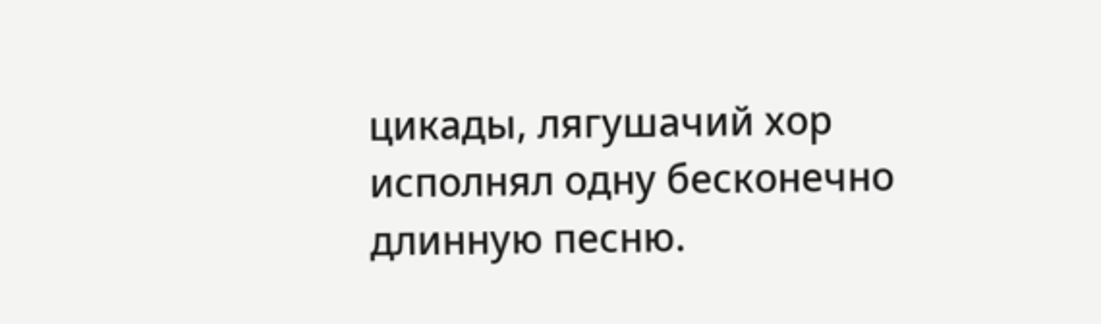цикады, лягушачий хор исполнял одну бесконечно длинную песню.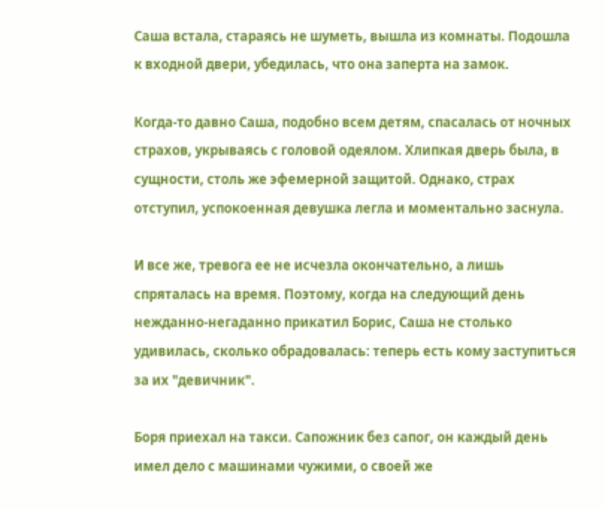Саша встала, стараясь не шуметь, вышла из комнаты. Подошла к входной двери, убедилась, что она заперта на замок.

Когда-то давно Саша, подобно всем детям, спасалась от ночных страхов, укрываясь с головой одеялом. Хлипкая дверь была, в сущности, столь же эфемерной защитой. Однако, страх отступил, успокоенная девушка легла и моментально заснула.

И все же, тревога ее не исчезла окончательно, а лишь спряталась на время. Поэтому, когда на следующий день нежданно-негаданно прикатил Борис, Саша не столько удивилась, сколько обрадовалась: теперь есть кому заступиться за их "девичник".

Боря приехал на такси. Сапожник без сапог, он каждый день имел дело с машинами чужими, о своей же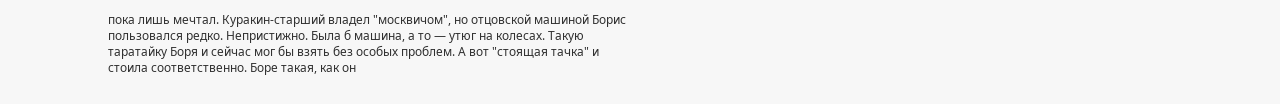пока лишь мечтал. Куракин-старший владел "москвичом", но отцовской машиной Борис пользовался редко. Непристижно. Была б машина, а то — утюг на колесах. Такую таратайку Боря и сейчас мог бы взять без особых проблем. А вот "стоящая тачка" и стоила соответственно. Боре такая, как он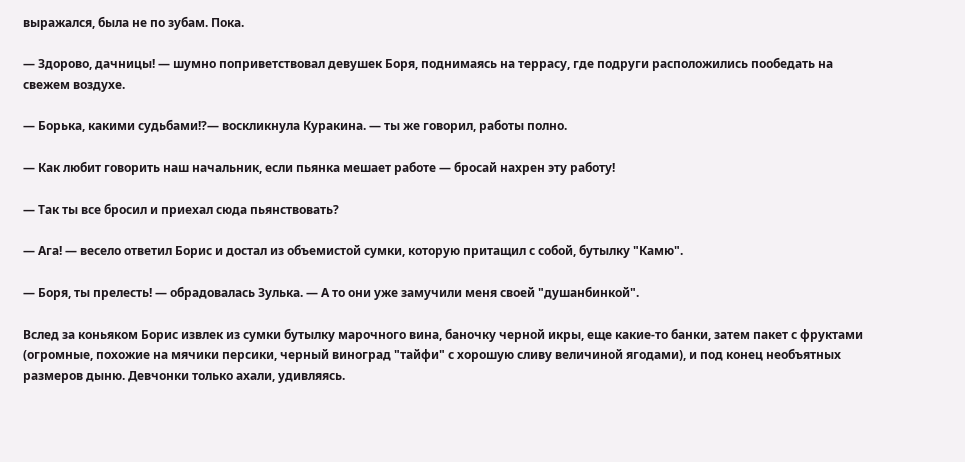выражался, была не по зубам. Пока.

— Здорово, дачницы! — шумно поприветствовал девушек Боря, поднимаясь на террасу, где подруги расположились пообедать на свежем воздухе.

— Борька, какими судьбами!?— воскликнула Куракина. — ты же говорил, работы полно.

— Как любит говорить наш начальник, если пьянка мешает работе — бросай нахрен эту работу!

— Так ты все бросил и приехал сюда пьянствовать?

— Ага! — весело ответил Борис и достал из объемистой сумки, которую притащил с собой, бутылку "Камю".

— Боря, ты прелесть! — обрадовалась Зулька. — А то они уже замучили меня своей "душанбинкой".

Вслед за коньяком Борис извлек из сумки бутылку марочного вина, баночку черной икры, еще какие-то банки, затем пакет с фруктами (огромные, похожие на мячики персики, черный виноград "тайфи" с хорошую сливу величиной ягодами), и под конец необъятных размеров дыню. Девчонки только ахали, удивляясь.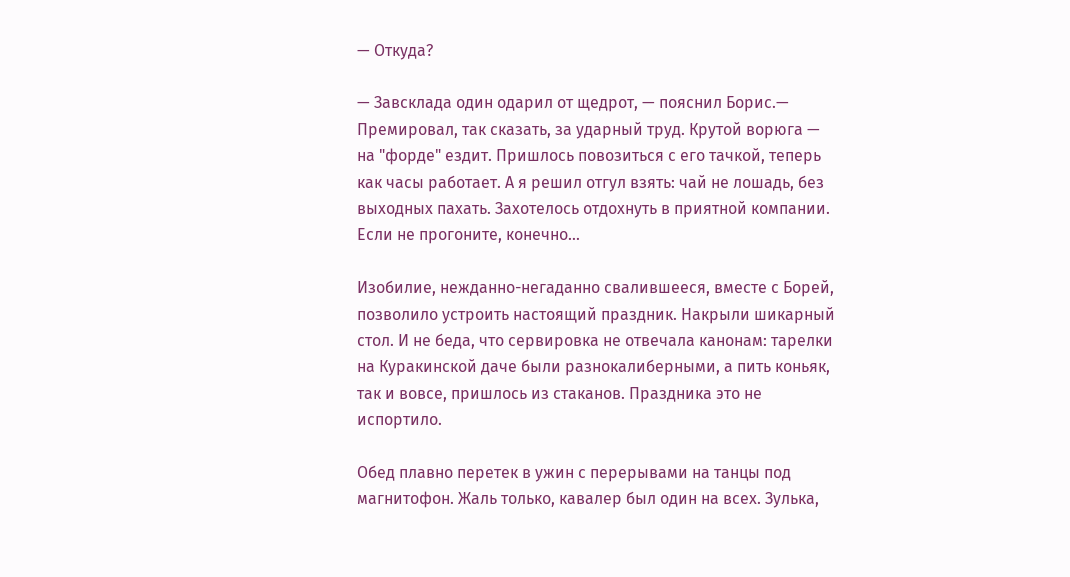— Откуда?

— Завсклада один одарил от щедрот, — пояснил Борис.— Премировал, так сказать, за ударный труд. Крутой ворюга — на "форде" ездит. Пришлось повозиться с его тачкой, теперь как часы работает. А я решил отгул взять: чай не лошадь, без выходных пахать. Захотелось отдохнуть в приятной компании. Если не прогоните, конечно...

Изобилие, нежданно-негаданно свалившееся, вместе с Борей, позволило устроить настоящий праздник. Накрыли шикарный стол. И не беда, что сервировка не отвечала канонам: тарелки на Куракинской даче были разнокалиберными, а пить коньяк, так и вовсе, пришлось из стаканов. Праздника это не испортило.

Обед плавно перетек в ужин с перерывами на танцы под магнитофон. Жаль только, кавалер был один на всех. Зулька,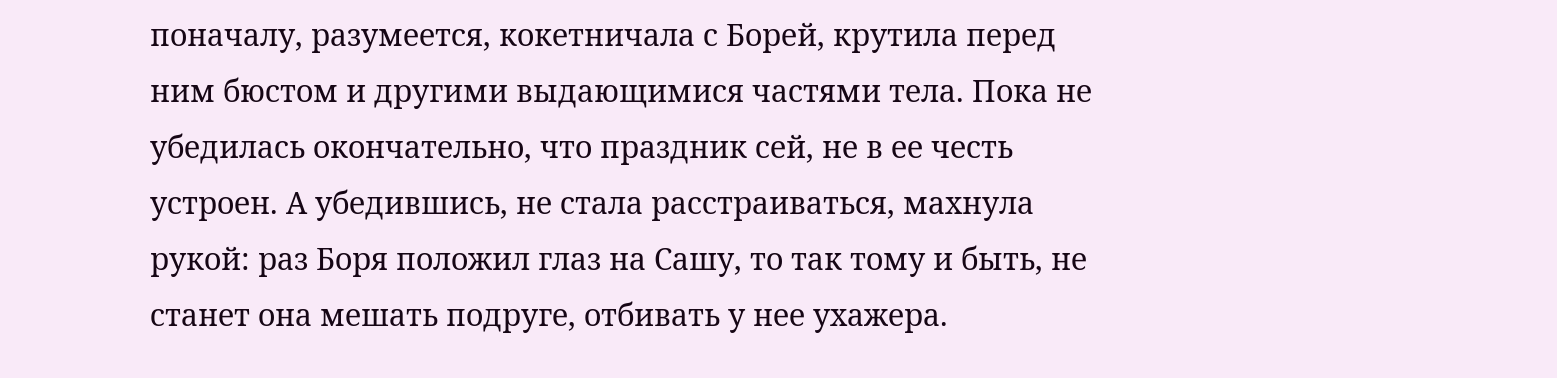поначалу, разумеется, кокетничала с Борей, крутила перед ним бюстом и другими выдающимися частями тела. Пока не убедилась окончательно, что праздник сей, не в ее честь устроен. А убедившись, не стала расстраиваться, махнула рукой: раз Боря положил глаз на Сашу, то так тому и быть, не станет она мешать подруге, отбивать у нее ухажера.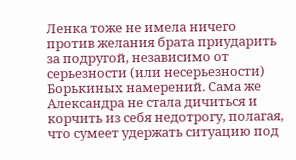Ленка тоже не имела ничего против желания брата приударить за подругой, независимо от серьезности (или несерьезности) Борькиных намерений. Сама же Александра не стала дичиться и корчить из себя недотрогу, полагая, что сумеет удержать ситуацию под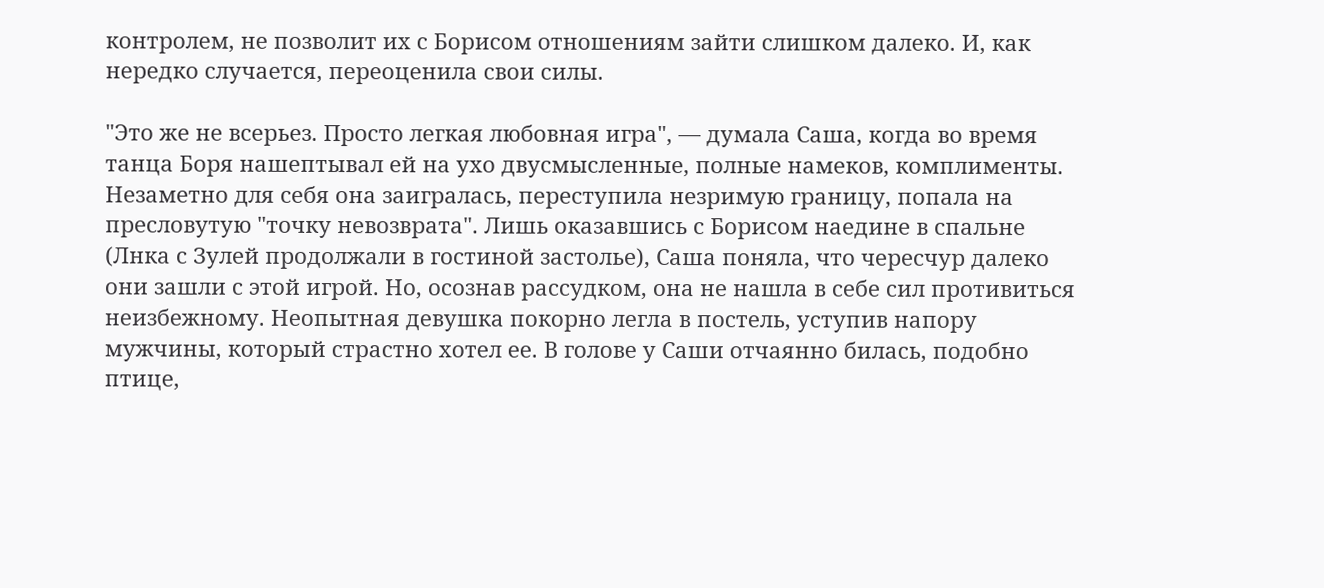контролем, не позволит их с Борисом отношениям зайти слишком далеко. И, как нередко случается, переоценила свои силы.

"Это же не всерьез. Просто легкая любовная игра", — думала Саша, когда во время танца Боря нашептывал ей на ухо двусмысленные, полные намеков, комплименты. Незаметно для себя она заигралась, переступила незримую границу, попала на пресловутую "точку невозврата". Лишь оказавшись с Борисом наедине в спальне (Лнка с Зулей продолжали в гостиной застолье), Саша поняла, что чересчур далеко они зашли с этой игрой. Но, осознав рассудком, она не нашла в себе сил противиться неизбежному. Неопытная девушка покорно легла в постель, уступив напору мужчины, который страстно хотел ее. В голове у Саши отчаянно билась, подобно птице,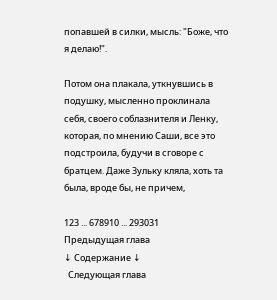попавшей в силки, мысль: "Боже, что я делаю!".

Потом она плакала, уткнувшись в подушку, мысленно проклинала себя, своего соблазнителя и Ленку, которая, по мнению Саши, все это подстроила, будучи в сговоре с братцем. Даже Зульку кляла, хоть та была, вроде бы, не причем,

123 ... 678910 ... 293031
Предыдущая глава
↓ Содержание ↓
  Следующая глава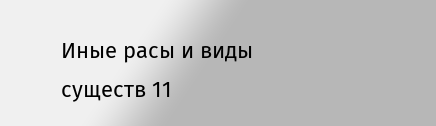Иные расы и виды существ 11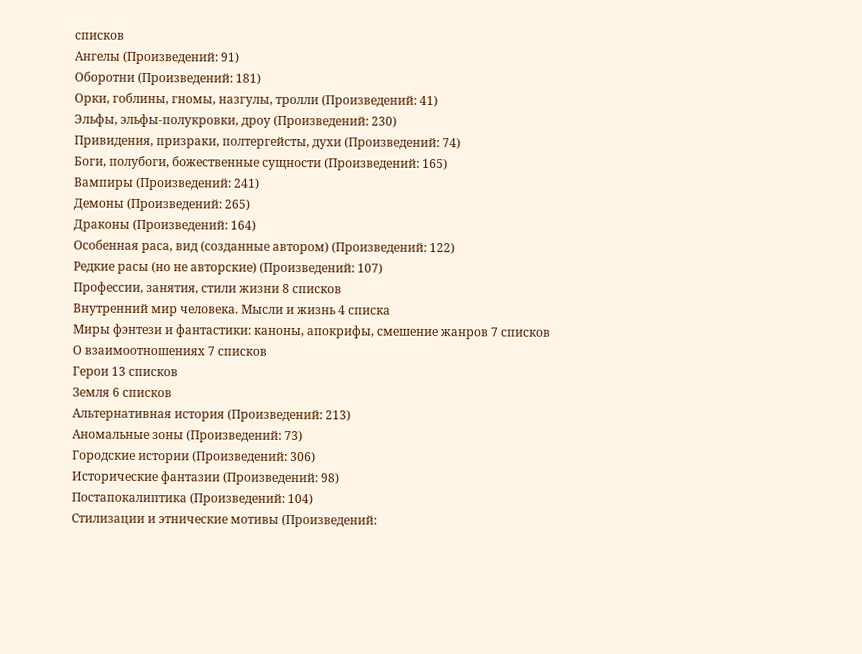списков
Ангелы (Произведений: 91)
Оборотни (Произведений: 181)
Орки, гоблины, гномы, назгулы, тролли (Произведений: 41)
Эльфы, эльфы-полукровки, дроу (Произведений: 230)
Привидения, призраки, полтергейсты, духи (Произведений: 74)
Боги, полубоги, божественные сущности (Произведений: 165)
Вампиры (Произведений: 241)
Демоны (Произведений: 265)
Драконы (Произведений: 164)
Особенная раса, вид (созданные автором) (Произведений: 122)
Редкие расы (но не авторские) (Произведений: 107)
Профессии, занятия, стили жизни 8 списков
Внутренний мир человека. Мысли и жизнь 4 списка
Миры фэнтези и фантастики: каноны, апокрифы, смешение жанров 7 списков
О взаимоотношениях 7 списков
Герои 13 списков
Земля 6 списков
Альтернативная история (Произведений: 213)
Аномальные зоны (Произведений: 73)
Городские истории (Произведений: 306)
Исторические фантазии (Произведений: 98)
Постапокалиптика (Произведений: 104)
Стилизации и этнические мотивы (Произведений: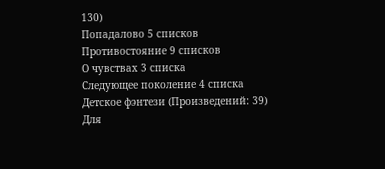130)
Попадалово 5 списков
Противостояние 9 списков
О чувствах 3 списка
Следующее поколение 4 списка
Детское фэнтези (Произведений: 39)
Для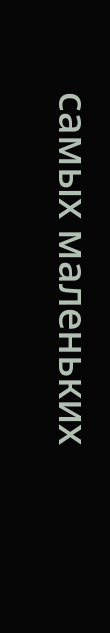самых маленьких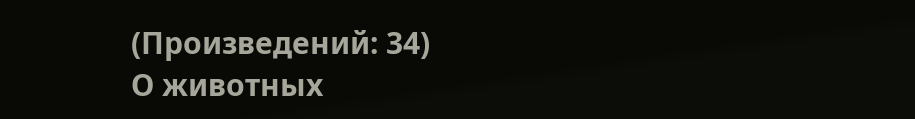(Произведений: 34)
О животных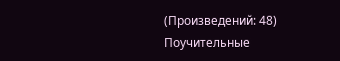(Произведений: 48)
Поучительные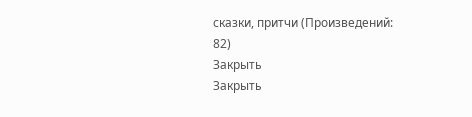сказки, притчи (Произведений: 82)
Закрыть
Закрыть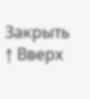Закрыть
↑ Вверх